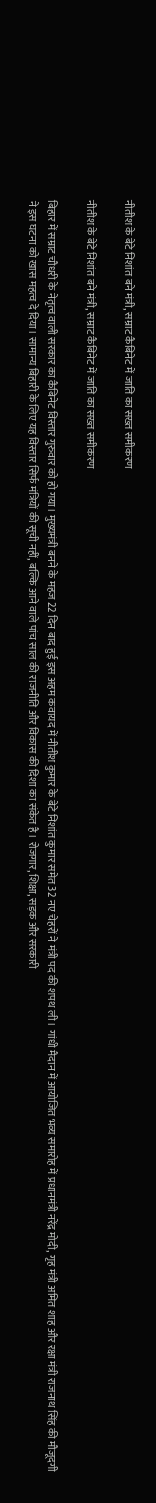नीतीश के बेटे निशांत बने मंत्री, सम्राट कैबिनेट में जाति का सख्त समीकरण

नीतीश के बेटे निशांत बने मंत्री, सम्राट कैबिनेट में जाति का सख्त समीकरण

बिहार में सम्राट चौधरी के नेतृत्व वाली सरकार का कैबिनेट विस्तार गुरुवार को हो गया। मुख्यमंत्री बनने के महज 22 दिन बाद हुई इस अहम कवायद में नीतीश कुमार के बेटे निशांत कुमार समेत 32 नए चेहरों ने मंत्री पद की शपथ ली। गांधी मैदान में आयोजित भव्य समारोह में प्रधानमंत्री नरेंद्र मोदी, गृह मंत्री अमित शाह और रक्षा मंत्री राजनाथ सिंह की मौजूदगी ने इस घटना को खास महत्व दे दिया। सामान्य बिहारी के लिए यह विस्तार सिर्फ मंत्रियों की सूची नहीं, बल्कि आने वाले पांच साल की राजनीति और विकास की दिशा का संकेत है। रोजगार, शिक्षा, सड़क और सरकारी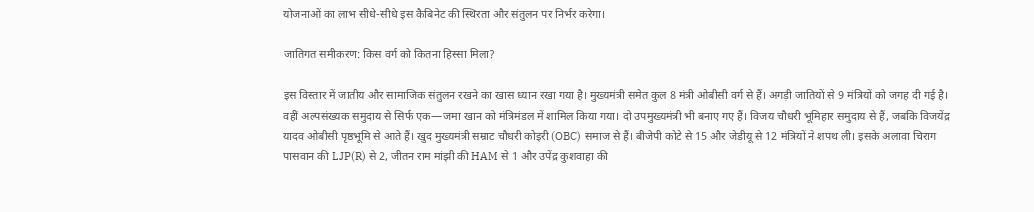योजनाओं का लाभ सीधे-सीधे इस कैबिनेट की स्थिरता और संतुलन पर निर्भर करेगा।

जातिगत समीकरण: किस वर्ग को कितना हिस्सा मिला?

इस विस्तार में जातीय और सामाजिक संतुलन रखने का खास ध्यान रखा गया है। मुख्यमंत्री समेत कुल 8 मंत्री ओबीसी वर्ग से हैं। अगड़ी जातियों से 9 मंत्रियों को जगह दी गई है। वहीं अल्पसंख्यक समुदाय से सिर्फ एक—जमा खान को मंत्रिमंडल में शामिल किया गया। दो उपमुख्यमंत्री भी बनाए गए हैं। विजय चौधरी भूमिहार समुदाय से हैं, जबकि विजयेंद्र यादव ओबीसी पृष्ठभूमि से आते हैं। खुद मुख्यमंत्री सम्राट चौधरी कोइरी (OBC) समाज से हैं। बीजेपी कोटे से 15 और जेडीयू से 12 मंत्रियों ने शपथ ली। इसके अलावा चिराग पासवान की LJP(R) से 2, जीतन राम मांझी की HAM से 1 और उपेंद्र कुशवाहा की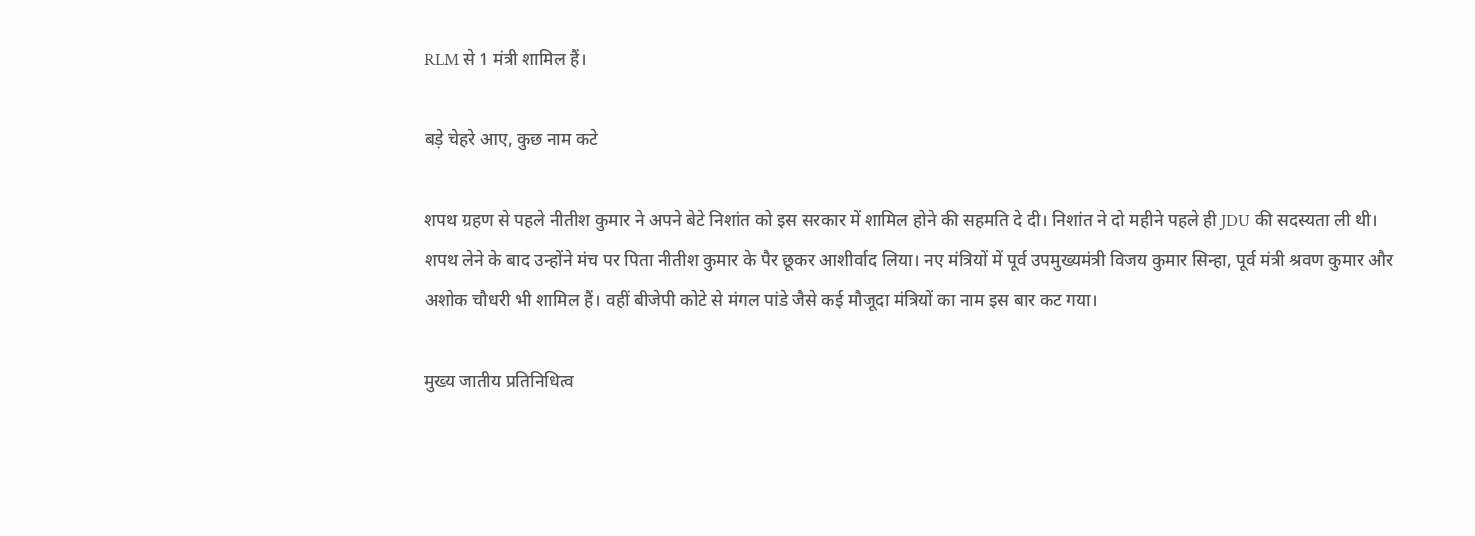RLM से 1 मंत्री शामिल हैं।

बड़े चेहरे आए, कुछ नाम कटे

शपथ ग्रहण से पहले नीतीश कुमार ने अपने बेटे निशांत को इस सरकार में शामिल होने की सहमति दे दी। निशांत ने दो महीने पहले ही JDU की सदस्यता ली थी। शपथ लेने के बाद उन्होंने मंच पर पिता नीतीश कुमार के पैर छूकर आशीर्वाद लिया। नए मंत्रियों में पूर्व उपमुख्यमंत्री विजय कुमार सिन्हा, पूर्व मंत्री श्रवण कुमार और अशोक चौधरी भी शामिल हैं। वहीं बीजेपी कोटे से मंगल पांडे जैसे कई मौजूदा मंत्रियों का नाम इस बार कट गया।

मुख्य जातीय प्रतिनिधित्व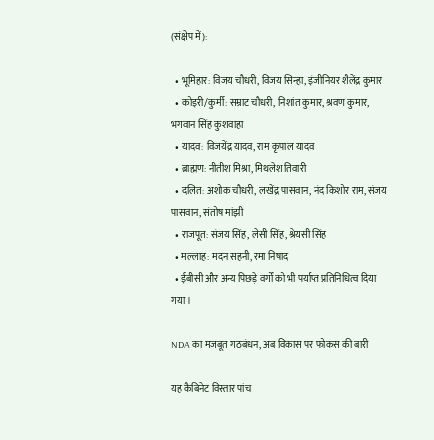(संक्षेप में):

  • भूमिहार: विजय चौधरी, विजय सिन्हा, इंजीनियर शैलेंद्र कुमार
  • कोइरी/कुर्मी: सम्राट चौधरी, निशांत कुमार, श्रवण कुमार, भगवान सिंह कुशवाहा
  • यादव: विजयेंद्र यादव, राम कृपाल यादव
  • ब्राह्मण: नीतीश मिश्रा, मिथलेश तिवारी
  • दलित: अशोक चौधरी, लखेंद्र पासवान, नंद किशोर राम, संजय पासवान, संतोष मांझी
  • राजपूत: संजय सिंह, लेसी सिंह, श्रेयसी सिंह
  • मल्लाह: मदन सहनी, रमा निषाद
  • ईबीसी और अन्य पिछड़े वर्गों को भी पर्याप्त प्रतिनिधित्व दिया गया।

NDA का मजबूत गठबंधन, अब विकास पर फोकस की बारी

यह कैबिनेट विस्तार पांच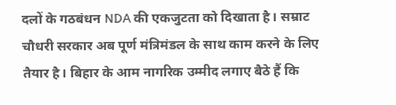दलों के गठबंधन NDA की एकजुटता को दिखाता है। सम्राट चौधरी सरकार अब पूर्ण मंत्रिमंडल के साथ काम करने के लिए तैयार है। बिहार के आम नागरिक उम्मीद लगाए बैठे हैं कि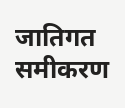जातिगत समीकरण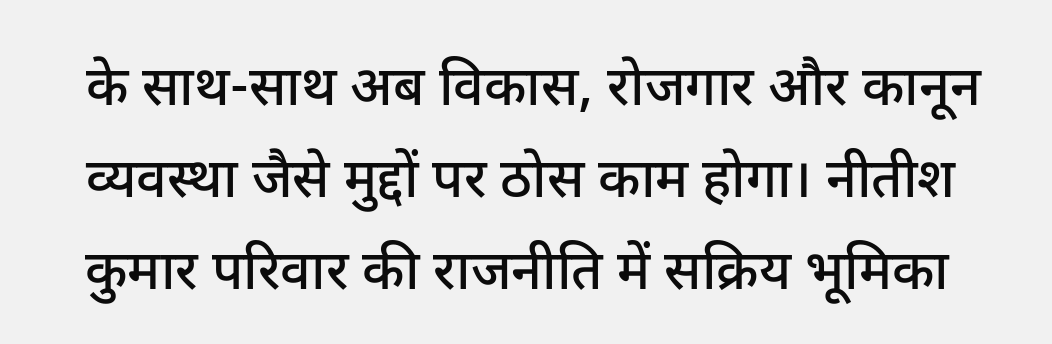के साथ-साथ अब विकास, रोजगार और कानून व्यवस्था जैसे मुद्दों पर ठोस काम होगा। नीतीश कुमार परिवार की राजनीति में सक्रिय भूमिका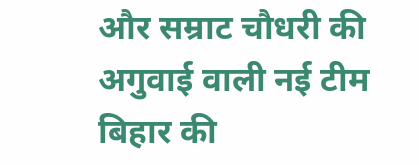और सम्राट चौधरी की अगुवाई वाली नई टीम बिहार की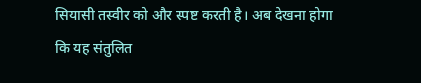सियासी तस्वीर को और स्पष्ट करती है। अब देखना होगा कि यह संतुलित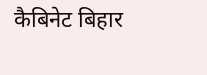कैबिनेट बिहार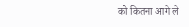को कितना आगे ले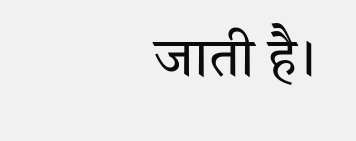जाती है।